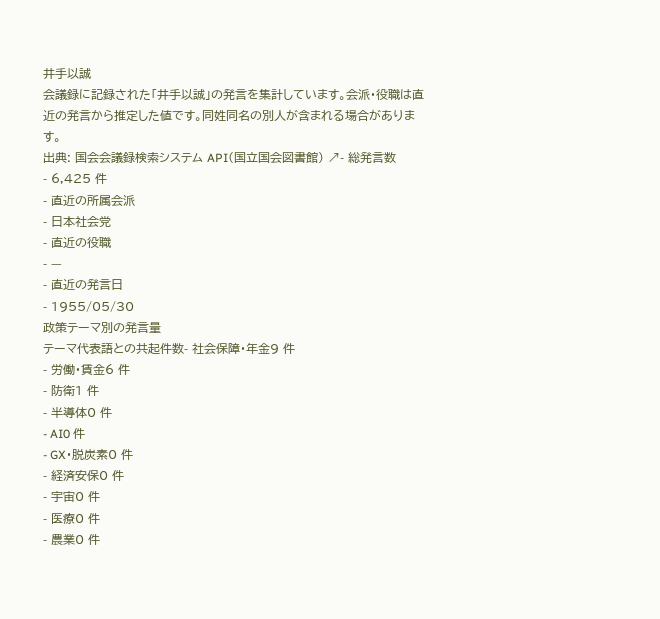井手以誠
会議録に記録された「井手以誠」の発言を集計しています。会派・役職は直近の発言から推定した値です。同姓同名の別人が含まれる場合があります。
出典: 国会会議録検索システム API(国立国会図書館) ↗- 総発言数
- 6,425 件
- 直近の所属会派
- 日本社会党
- 直近の役職
- —
- 直近の発言日
- 1955/05/30
政策テーマ別の発言量
テーマ代表語との共起件数- 社会保障・年金9 件
- 労働・賃金6 件
- 防衛1 件
- 半導体0 件
- AI0 件
- GX・脱炭素0 件
- 経済安保0 件
- 宇宙0 件
- 医療0 件
- 農業0 件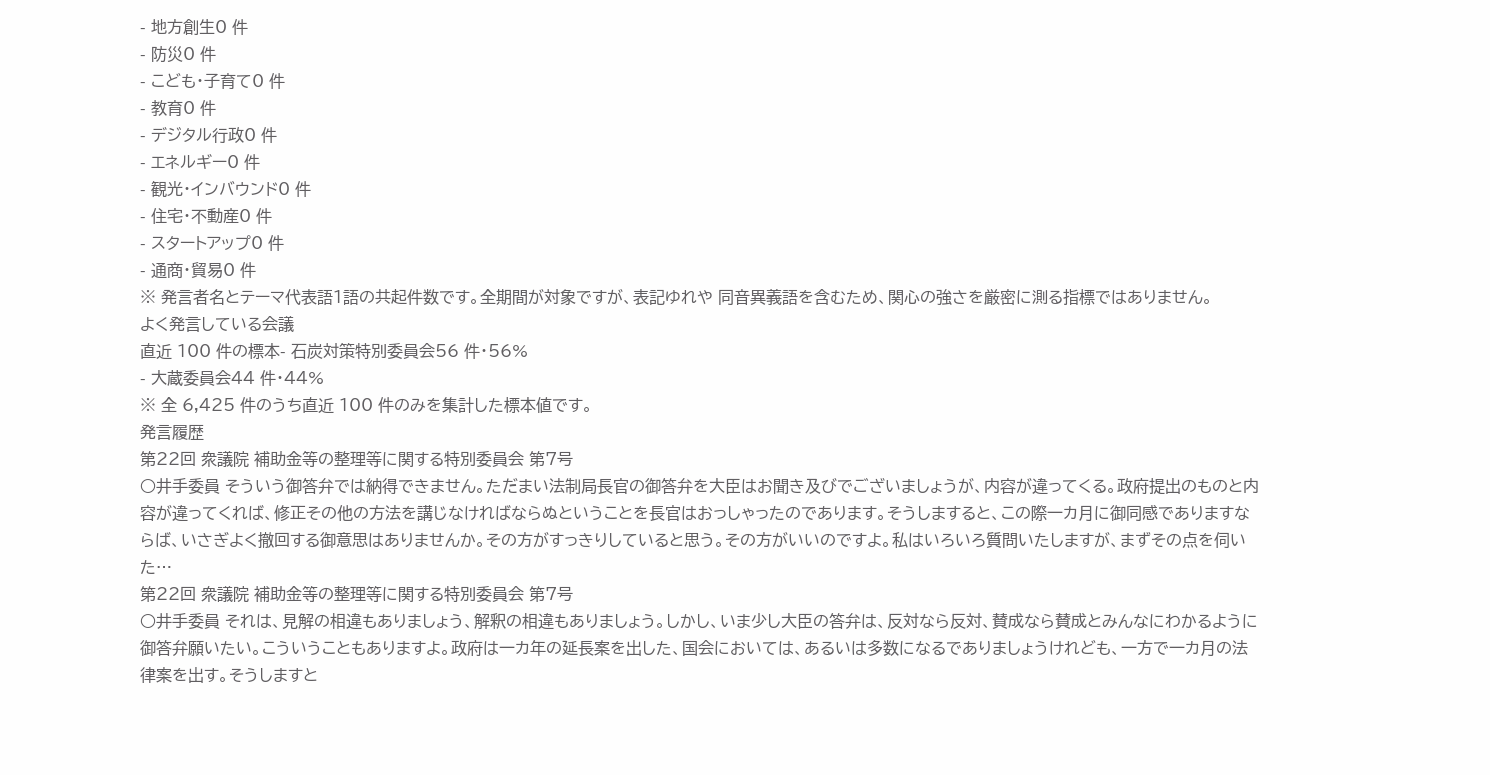- 地方創生0 件
- 防災0 件
- こども・子育て0 件
- 教育0 件
- デジタル行政0 件
- エネルギー0 件
- 観光・インバウンド0 件
- 住宅・不動産0 件
- スタートアップ0 件
- 通商・貿易0 件
※ 発言者名とテーマ代表語1語の共起件数です。全期間が対象ですが、表記ゆれや 同音異義語を含むため、関心の強さを厳密に測る指標ではありません。
よく発言している会議
直近 100 件の標本- 石炭対策特別委員会56 件・56%
- 大蔵委員会44 件・44%
※ 全 6,425 件のうち直近 100 件のみを集計した標本値です。
発言履歴
第22回 衆議院 補助金等の整理等に関する特別委員会 第7号
○井手委員 そういう御答弁では納得できません。ただまい法制局長官の御答弁を大臣はお聞き及びでございましょうが、内容が違ってくる。政府提出のものと内容が違ってくれば、修正その他の方法を講じなければならぬということを長官はおっしゃったのであります。そうしますると、この際一カ月に御同感でありますならば、いさぎよく撤回する御意思はありませんか。その方がすっきりしていると思う。その方がいいのですよ。私はいろいろ質問いたしますが、まずその点を伺いた…
第22回 衆議院 補助金等の整理等に関する特別委員会 第7号
○井手委員 それは、見解の相違もありましょう、解釈の相違もありましょう。しかし、いま少し大臣の答弁は、反対なら反対、賛成なら賛成とみんなにわかるように御答弁願いたい。こういうこともありますよ。政府は一カ年の延長案を出した、国会においては、あるいは多数になるでありましょうけれども、一方で一カ月の法律案を出す。そうしますと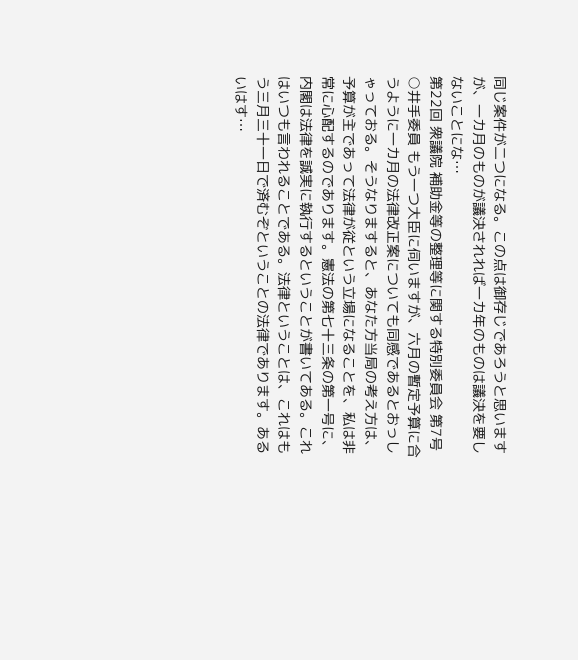同じ案件が二つになる。この点は御存じであろうと思いますが、一カ月のものが議決されれば一カ年のものは議決を要しないことにな…
第22回 衆議院 補助金等の整理等に関する特別委員会 第7号
○井手委員 もう一つ大臣に伺いますが、六月の暫定予算に合うように一カ月の法律改正案についても同感であるとおっしゃっておる。そうなりますると、あなた方当局の考え方は、予算が主であって法律が従という立場になることを、私は非常に心配するのであります。憲法の第七十三条の第一号に、内閣は法律を誠実に執行するということが書いてある。これはいつも言われることである。法律ということは、これはもう三月三十一日で済むぞということの法律であります。あるいはす…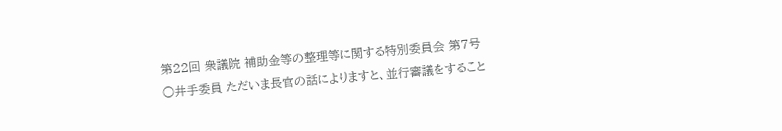第22回 衆議院 補助金等の整理等に関する特別委員会 第7号
○井手委員 ただいま長官の話によりますと、並行審議をすること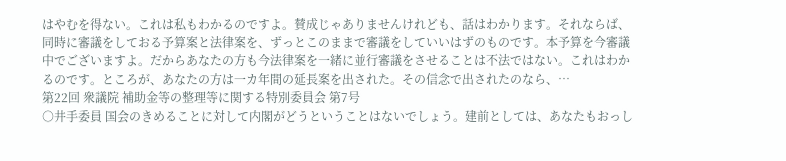はやむを得ない。これは私もわかるのですよ。賛成じゃありませんけれども、話はわかります。それならば、同時に審議をしておる予算案と法律案を、ずっとこのままで審議をしていいはずのものです。本予算を今審議中でございますよ。だからあなたの方も今法律案を一緒に並行審議をさせることは不法ではない。これはわかるのです。ところが、あなたの方は一カ年間の延長案を出された。その信念で出されたのなら、…
第22回 衆議院 補助金等の整理等に関する特別委員会 第7号
○井手委員 国会のきめることに対して内閣がどうということはないでしょう。建前としては、あなたもおっし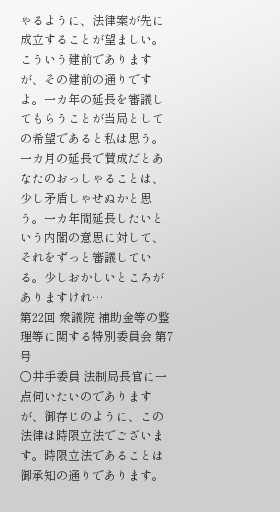ゃるように、法律案が先に成立することが望ましい。こういう建前でありますが、その建前の通りですよ。一カ年の延長を審議してもらうことが当局としての希望であると私は思う。一カ月の延長で賛成だとあなたのおっしゃることは、少し矛盾しゃせぬかと思う。一カ年間延長したいという内閣の意思に対して、それをずっと審議している。少しおかしいところがありますけれ…
第22回 衆議院 補助金等の整理等に関する特別委員会 第7号
○井手委員 法制局長官に一点伺いたいのでありますが、御存じのように、この法律は時限立法でございます。時限立法であることは御承知の通りであります。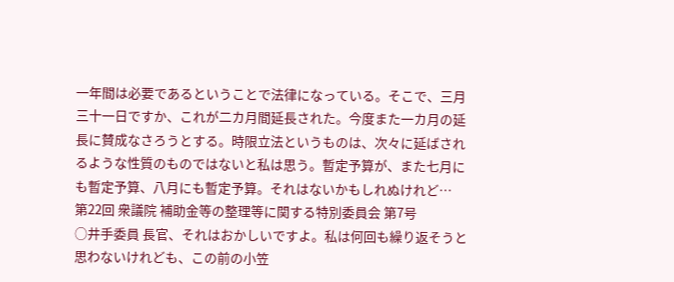一年間は必要であるということで法律になっている。そこで、三月三十一日ですか、これが二カ月間延長された。今度また一カ月の延長に賛成なさろうとする。時限立法というものは、次々に延ばされるような性質のものではないと私は思う。暫定予算が、また七月にも暫定予算、八月にも暫定予算。それはないかもしれぬけれど…
第22回 衆議院 補助金等の整理等に関する特別委員会 第7号
○井手委員 長官、それはおかしいですよ。私は何回も繰り返そうと思わないけれども、この前の小笠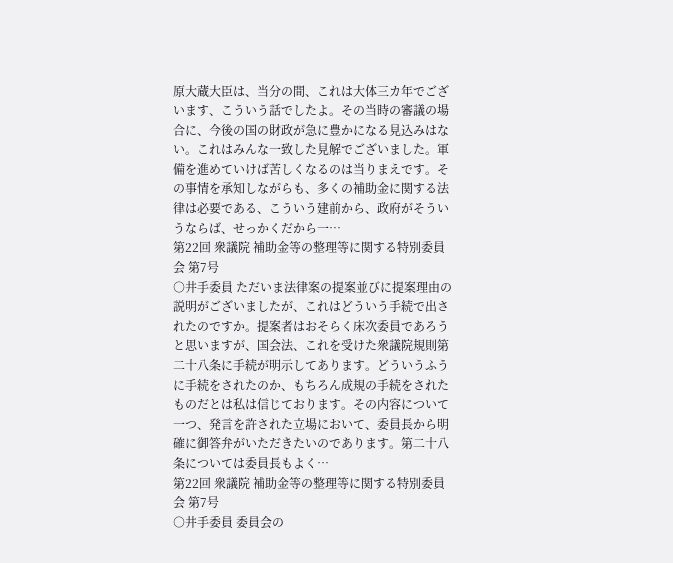原大蔵大臣は、当分の間、これは大体三カ年でございます、こういう話でしたよ。その当時の審議の場合に、今後の国の財政が急に豊かになる見込みはない。これはみんな一致した見解でございました。軍備を進めていけば苦しくなるのは当りまえです。その事情を承知しながらも、多くの補助金に関する法律は必要である、こういう建前から、政府がそういうならば、せっかくだから一…
第22回 衆議院 補助金等の整理等に関する特別委員会 第7号
○井手委員 ただいま法律案の提案並びに提案理由の説明がございましたが、これはどういう手続で出されたのですか。提案者はおそらく床次委員であろうと思いますが、国会法、これを受けた衆議院規則第二十八条に手続が明示してあります。どういうふうに手続をされたのか、もちろん成規の手続をされたものだとは私は信じております。その内容について一つ、発言を許された立場において、委員長から明確に御答弁がいただきたいのであります。第二十八条については委員長もよく…
第22回 衆議院 補助金等の整理等に関する特別委員会 第7号
○井手委員 委員会の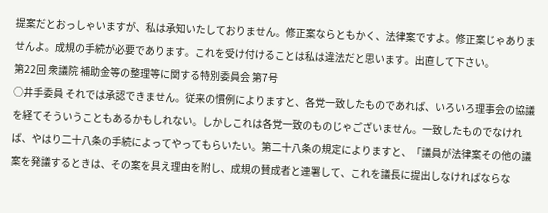提案だとおっしゃいますが、私は承知いたしておりません。修正案ならともかく、法律案ですよ。修正案じゃありませんよ。成規の手続が必要であります。これを受け付けることは私は違法だと思います。出直して下さい。
第22回 衆議院 補助金等の整理等に関する特別委員会 第7号
○井手委員 それでは承認できません。従来の慣例によりますと、各党一致したものであれば、いろいろ理事会の協議を経てそういうこともあるかもしれない。しかしこれは各党一致のものじゃございません。一致したものでなければ、やはり二十八条の手続によってやってもらいたい。第二十八条の規定によりますと、「議員が法律案その他の議案を発議するときは、その案を具え理由を附し、成規の賛成者と連署して、これを議長に提出しなければならな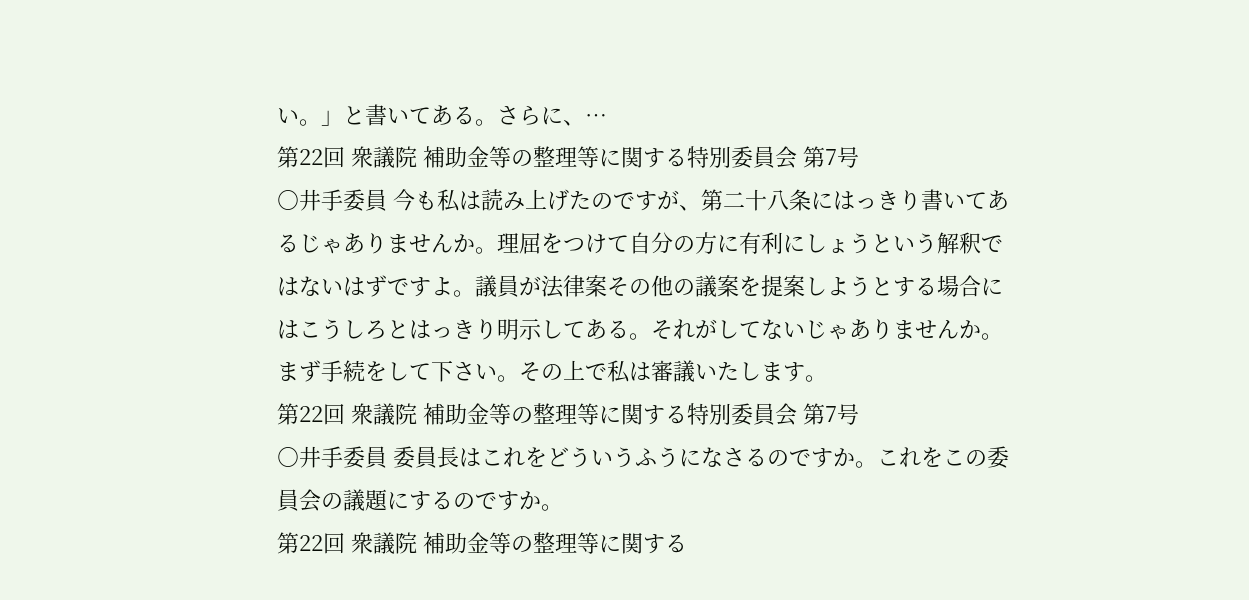い。」と書いてある。さらに、…
第22回 衆議院 補助金等の整理等に関する特別委員会 第7号
○井手委員 今も私は読み上げたのですが、第二十八条にはっきり書いてあるじゃありませんか。理屈をつけて自分の方に有利にしょうという解釈ではないはずですよ。議員が法律案その他の議案を提案しようとする場合にはこうしろとはっきり明示してある。それがしてないじゃありませんか。まず手続をして下さい。その上で私は審議いたします。
第22回 衆議院 補助金等の整理等に関する特別委員会 第7号
○井手委員 委員長はこれをどういうふうになさるのですか。これをこの委員会の議題にするのですか。
第22回 衆議院 補助金等の整理等に関する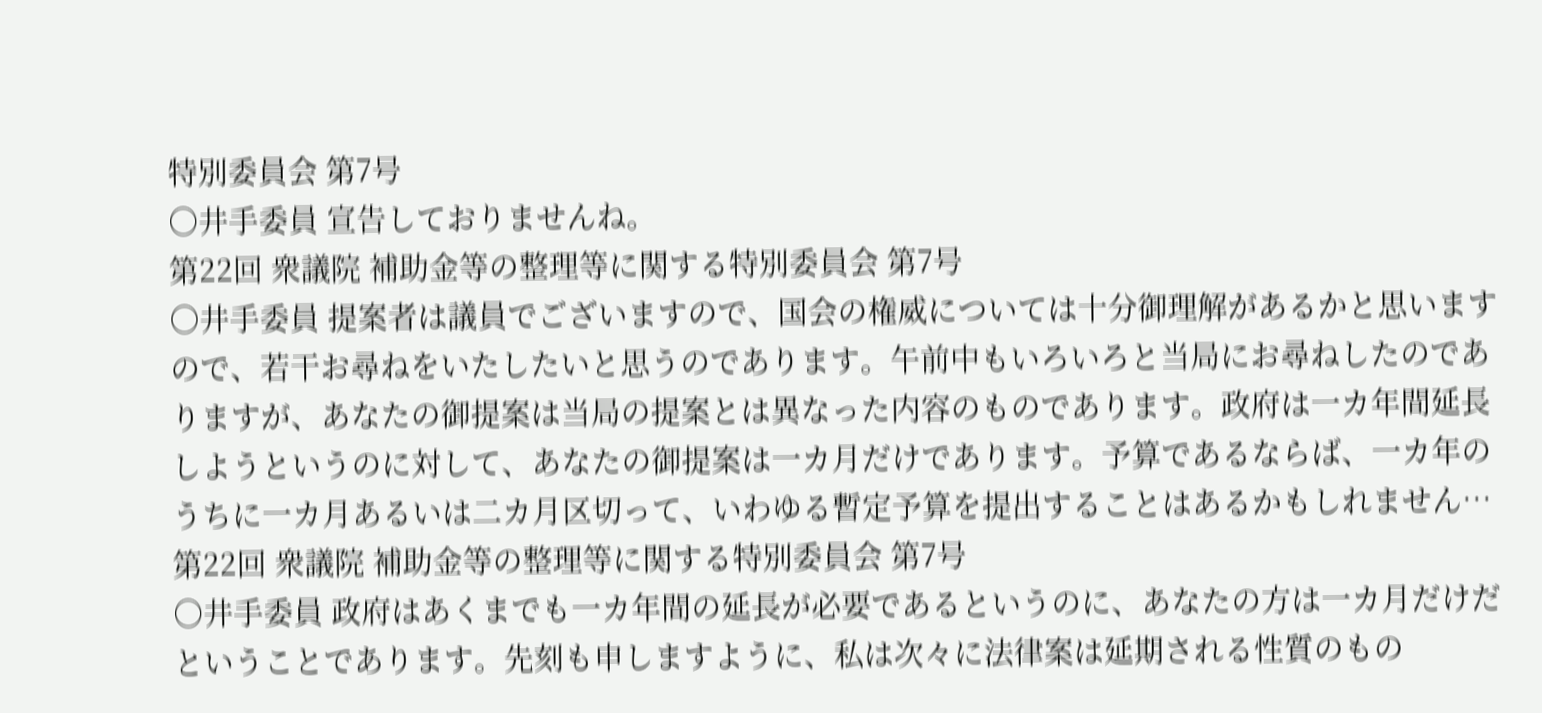特別委員会 第7号
○井手委員 宣告しておりませんね。
第22回 衆議院 補助金等の整理等に関する特別委員会 第7号
○井手委員 提案者は議員でございますので、国会の権威については十分御理解があるかと思いますので、若干お尋ねをいたしたいと思うのであります。午前中もいろいろと当局にお尋ねしたのでありますが、あなたの御提案は当局の提案とは異なった内容のものであります。政府は一カ年間延長しようというのに対して、あなたの御提案は一カ月だけであります。予算であるならば、一カ年のうちに一カ月あるいは二カ月区切って、いわゆる暫定予算を提出することはあるかもしれません…
第22回 衆議院 補助金等の整理等に関する特別委員会 第7号
○井手委員 政府はあくまでも一カ年間の延長が必要であるというのに、あなたの方は一カ月だけだということであります。先刻も申しますように、私は次々に法律案は延期される性質のもの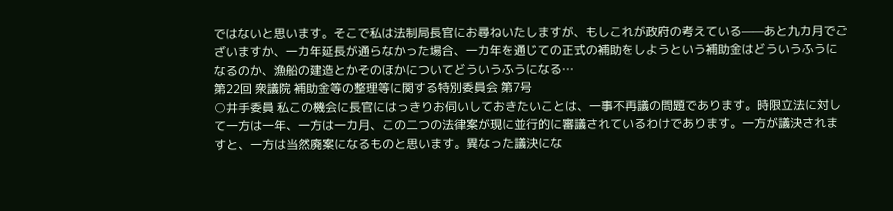ではないと思います。そこで私は法制局長官にお尋ねいたしますが、もしこれが政府の考えている——あと九カ月でございますか、一カ年延長が通らなかった場合、一カ年を通じての正式の補助をしようという補助金はどういうふうになるのか、漁船の建造とかそのほかについてどういうふうになる…
第22回 衆議院 補助金等の整理等に関する特別委員会 第7号
○井手委員 私この機会に長官にはっきりお伺いしておきたいことは、一事不再議の問題であります。時限立法に対して一方は一年、一方は一カ月、この二つの法律案が現に並行的に審議されているわけであります。一方が議決されますと、一方は当然廃案になるものと思います。異なった議決にな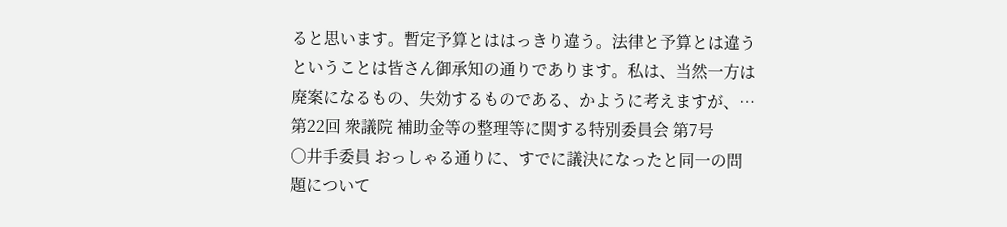ると思います。暫定予算とははっきり違う。法律と予算とは違うということは皆さん御承知の通りであります。私は、当然一方は廃案になるもの、失効するものである、かように考えますが、…
第22回 衆議院 補助金等の整理等に関する特別委員会 第7号
○井手委員 おっしゃる通りに、すでに議決になったと同一の問題について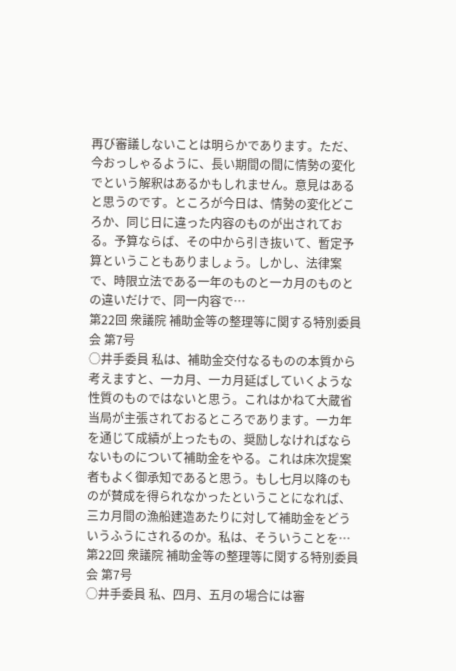再び審議しないことは明らかであります。ただ、今おっしゃるように、長い期間の間に情勢の変化でという解釈はあるかもしれません。意見はあると思うのです。ところが今日は、情勢の変化どころか、同じ日に違った内容のものが出されておる。予算ならば、その中から引き抜いて、暫定予算ということもありましょう。しかし、法律案で、時限立法である一年のものと一カ月のものとの違いだけで、同一内容で…
第22回 衆議院 補助金等の整理等に関する特別委員会 第7号
○井手委員 私は、補助金交付なるものの本質から考えますと、一カ月、一カ月延ばしていくような性質のものではないと思う。これはかねて大蔵省当局が主張されておるところであります。一カ年を通じて成績が上ったもの、奨励しなければならないものについて補助金をやる。これは床次提案者もよく御承知であると思う。もし七月以降のものが賛成を得られなかったということになれば、三カ月間の漁船建造あたりに対して補助金をどういうふうにされるのか。私は、そういうことを…
第22回 衆議院 補助金等の整理等に関する特別委員会 第7号
○井手委員 私、四月、五月の場合には審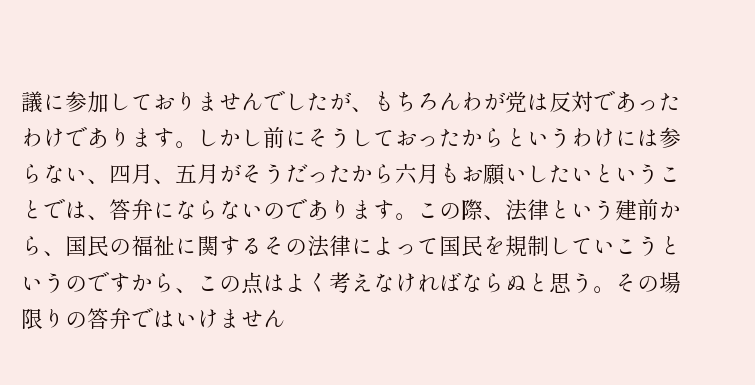議に参加しておりませんでしたが、もちろんわが党は反対であったわけであります。しかし前にそうしておったからというわけには参らない、四月、五月がそうだったから六月もお願いしたいということでは、答弁にならないのであります。この際、法律という建前から、国民の福祉に関するその法律によって国民を規制していこうというのですから、この点はよく考えなければならぬと思う。その場限りの答弁ではいけません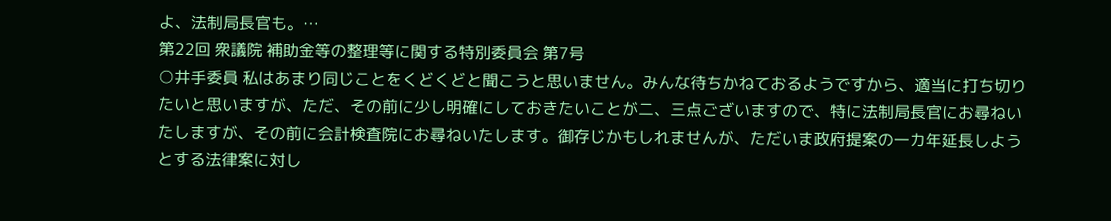よ、法制局長官も。…
第22回 衆議院 補助金等の整理等に関する特別委員会 第7号
○井手委員 私はあまり同じことをくどくどと聞こうと思いません。みんな待ちかねておるようですから、適当に打ち切りたいと思いますが、ただ、その前に少し明確にしておきたいことが二、三点ございますので、特に法制局長官にお尋ねいたしますが、その前に会計検査院にお尋ねいたします。御存じかもしれませんが、ただいま政府提案の一カ年延長しようとする法律案に対し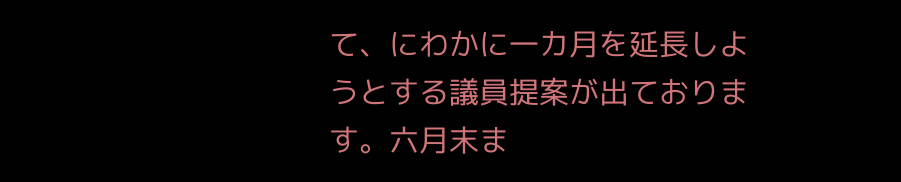て、にわかに一カ月を延長しようとする議員提案が出ております。六月末ま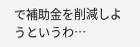で補助金を削減しようというわ…